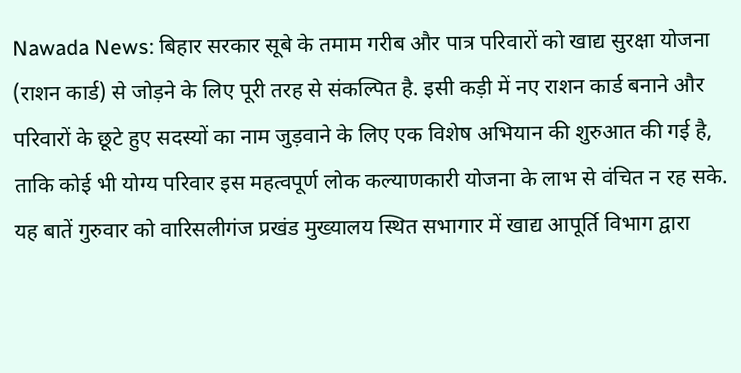Nawada News: बिहार सरकार सूबे के तमाम गरीब और पात्र परिवारों को खाद्य सुरक्षा योजना (राशन कार्ड) से जोड़ने के लिए पूरी तरह से संकल्पित है. इसी कड़ी में नए राशन कार्ड बनाने और परिवारों के छूटे हुए सदस्यों का नाम जुड़वाने के लिए एक विशेष अभियान की शुरुआत की गई है, ताकि कोई भी योग्य परिवार इस महत्वपूर्ण लोक कल्याणकारी योजना के लाभ से वंचित न रह सके.
यह बातें गुरुवार को वारिसलीगंज प्रखंड मुख्यालय स्थित सभागार में खाद्य आपूर्ति विभाग द्वारा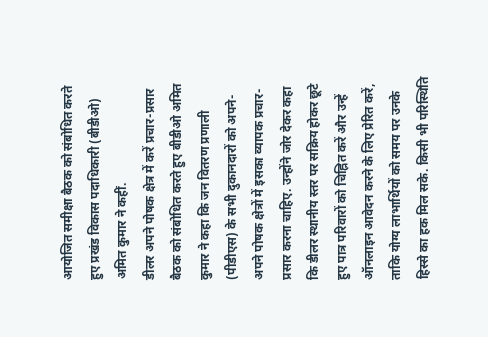आयोजित समीक्षा बैठक को संबोधित करते हुए प्रखंड विकास पदाधिकारी (बीडीओ) अमित कुमार ने कहीं.
डीलर अपने पोषक क्षेत्र में करें प्रचार-प्रसार
बैठक को संबोधित करते हुए बीडीओ अमित कुमार ने कहा कि जन वितरण प्रणाली (पीडीएस) के सभी दुकानदारों को अपने-अपने पोषक क्षेत्रों में इसका व्यापक प्रचार-प्रसार करना चाहिए. उन्होंने जोर देकर कहा कि डीलर स्थानीय स्तर पर सक्रिय होकर छूटे हुए पात्र परिवारों को चिह्नित करें और उन्हें ऑनलाइन आवेदन करने के लिए प्रेरित करें, ताकि योग्य लाभार्थियों को समय पर उनके हिस्से का हक मिल सके. किसी भी परिस्थिति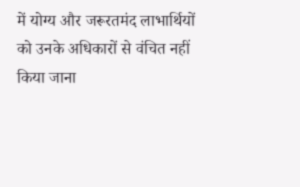में योग्य और जरूरतमंद लाभार्थियों को उनके अधिकारों से वंचित नहीं किया जाना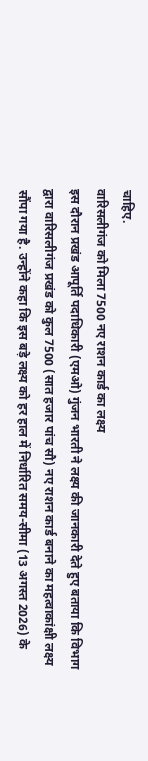चाहिए.
वारिसलीगंज को मिला 7500 नए राशन कार्ड का लक्ष्य
इस दौरान प्रखंड आपूर्ति पदाधिकारी (एमओ) गुंजन भारती ने लक्ष्य की जानकारी देते हुए बताया कि विभाग द्वारा वारिसलीगंज प्रखंड को कुल 7500 (सात हजार पांच सौ) नए राशन कार्ड बनाने का महत्वाकांक्षी लक्ष्य सौंपा गया है. उन्होंने कहा कि इस बड़े लक्ष्य को हर हाल में निर्धारित समय-सीमा (13 अगस्त 2026) के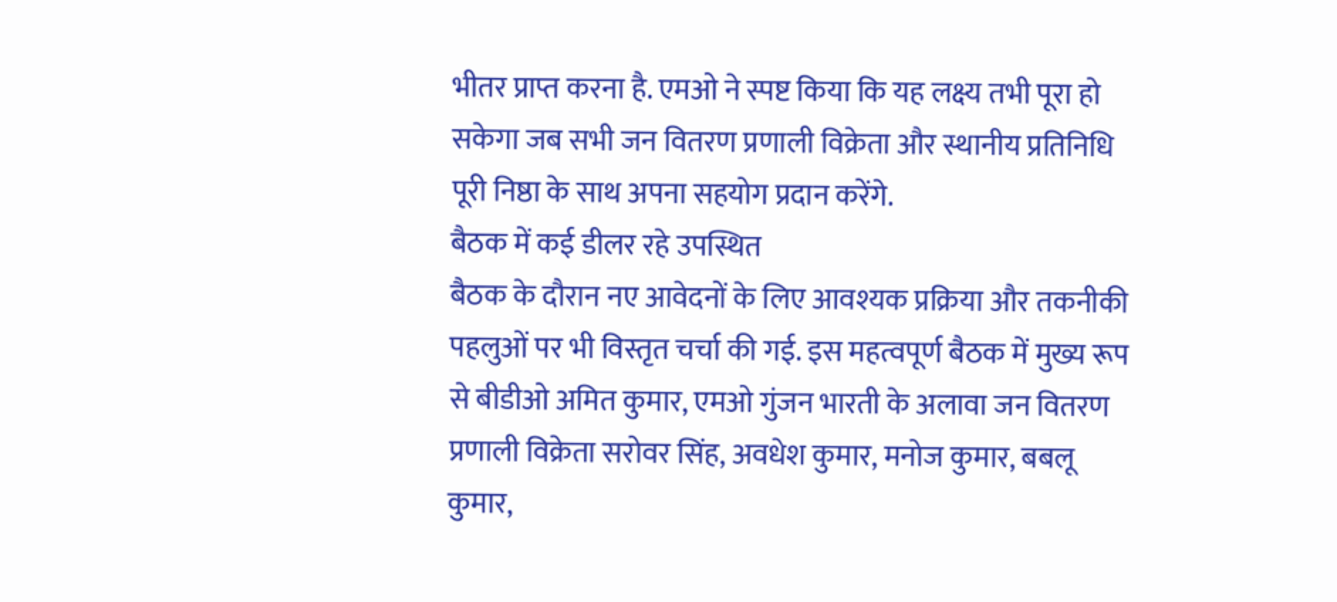भीतर प्राप्त करना है. एमओ ने स्पष्ट किया कि यह लक्ष्य तभी पूरा हो सकेगा जब सभी जन वितरण प्रणाली विक्रेता और स्थानीय प्रतिनिधि पूरी निष्ठा के साथ अपना सहयोग प्रदान करेंगे.
बैठक में कई डीलर रहे उपस्थित
बैठक के दौरान नए आवेदनों के लिए आवश्यक प्रक्रिया और तकनीकी पहलुओं पर भी विस्तृत चर्चा की गई. इस महत्वपूर्ण बैठक में मुख्य रूप से बीडीओ अमित कुमार, एमओ गुंजन भारती के अलावा जन वितरण प्रणाली विक्रेता सरोवर सिंह, अवधेश कुमार, मनोज कुमार, बबलू कुमार,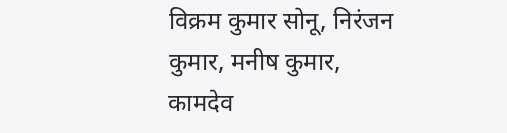विक्रम कुमार सोनू, निरंजन कुमार, मनीष कुमार, कामदेव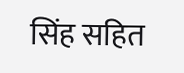सिंह सहित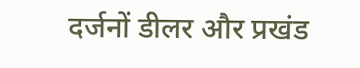दर्जनों डीलर और प्रखंड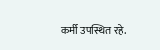कर्मी उपस्थित रहे.